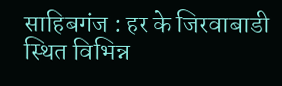साहिबगंज : हर के जिरवाबाडी स्थित विभिन्न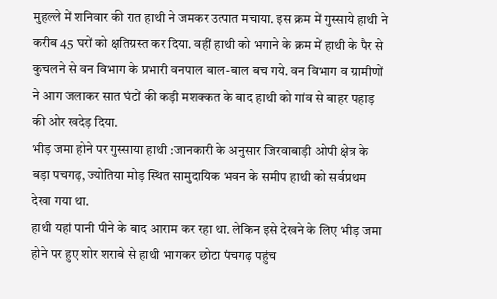मुहल्ले में शनिवार की रात हाथी ने जमकर उत्पात मचाया. इस क्रम में गुस्साये हाथी ने करीब 45 घरों को क्षतिग्रस्त कर दिया. वहीं हाथी को भगाने के क्रम में हाथी के पैर से कुचलने से वन विभाग के प्रभारी वनपाल बाल-बाल बच गये. वन विभाग व ग्रामीणों ने आग जलाकर सात घंटों की कड़ी मशक्कत के बाद हाथी को गांव से बाहर पहाड़ की ओर खदेड़ दिया.
भीड़ जमा होने पर गुस्साया हाथी :जानकारी के अनुसार जिरवाबाड़ी ओपी क्षेत्र के बड़ा पचगढ़, ज्योतिया मोड़ स्थित सामुदायिक भवन के समीप हाथी को सर्वप्रथम देखा गया था.
हाथी यहां पानी पीने के बाद आराम कर रहा था. लेकिन इसे देखने के लिए भीड़ जमा होने पर हुए शोर शराबे से हाथी भागकर छोटा पंचगढ़ पहुंच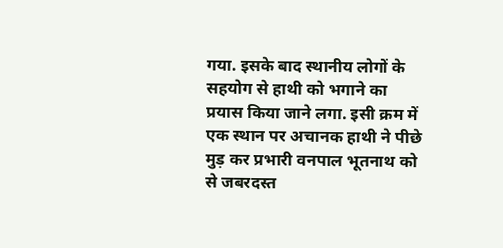गया. इसके बाद स्थानीय लोगों के सहयोग से हाथी को भगाने का प्रयास किया जाने लगा. इसी क्रम में एक स्थान पर अचानक हाथी ने पीछे मुड़ कर प्रभारी वनपाल भूतनाथ को से जबरदस्त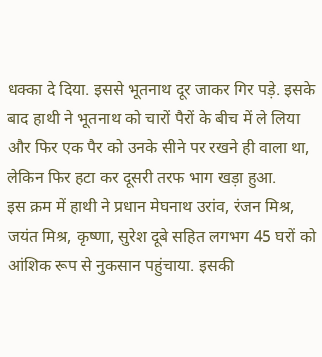धक्का दे दिया. इससे भूतनाथ दूर जाकर गिर पड़े. इसके बाद हाथी ने भूतनाथ को चारों पैरों के बीच में ले लिया और फिर एक पैर को उनके सीने पर रखने ही वाला था, लेकिन फिर हटा कर दूसरी तरफ भाग खड़ा हुआ.
इस क्रम में हाथी ने प्रधान मेघनाथ उरांव, रंजन मिश्र, जयंत मिश्र, कृष्णा, सुरेश दूबे सहित लगभग 45 घरों को आंशिक रूप से नुकसान पहुंचाया. इसकी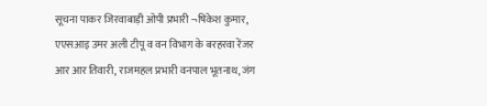सूचना पाकर जिरवाबाड़ी ओपी प्रभारी ¬षिकेश कुमार, एएसआइ उमर अली टीपू व वन विभाग के बरहरवा रेंजर आर आर तिवारी, राजमहल प्रभारी वनपाल भूतनाथ, जंग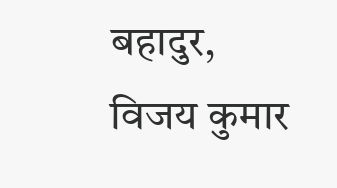बहादुर, विजय कुमार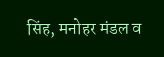सिंह, मनोहर मंडल व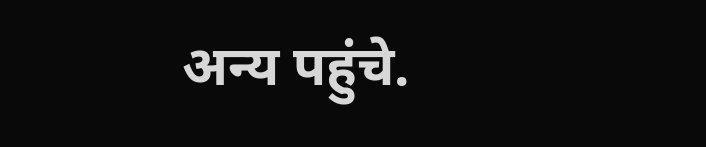अन्य पहुंचे.